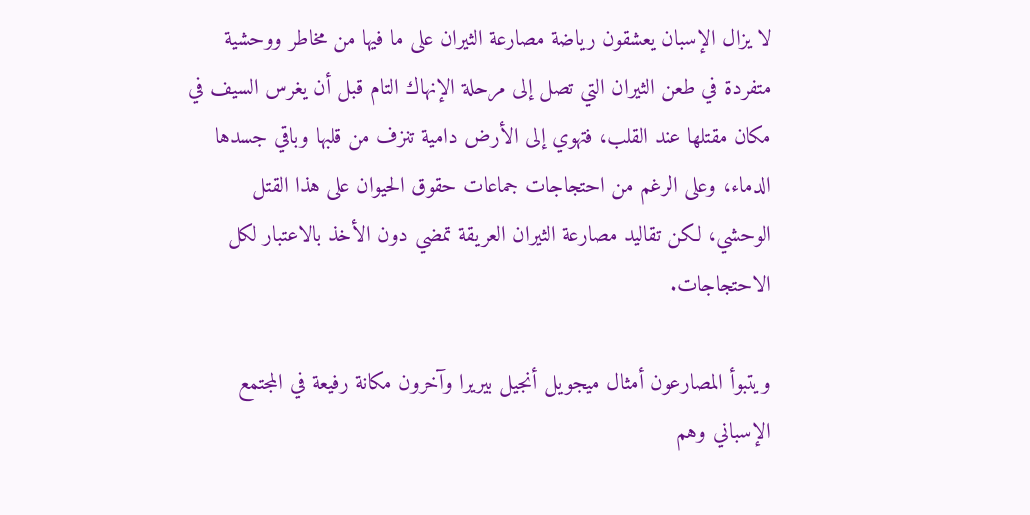لا يزال الإسبان يعشقون رياضة مصارعة الثيران على ما فيها من مخاطر ووحشية متفردة في طعن الثيران التي تصل إلى مرحلة الإنهاك التام قبل أن يغرس السيف في مكان مقتلها عند القلب، فتهوي إلى الأرض دامية تنزف من قلبها وباقي جسدها الدماء، وعلى الرغم من احتجاجات جماعات حقوق الحيوان على هذا القتل الوحشي، لكن تقاليد مصارعة الثيران العريقة تمضي دون الأخذ بالاعتبار لكل الاحتجاجات.

ويتبوأ المصارعون أمثال ميجويل أنجيل بيريرا وآخرون مكانة رفيعة في المجتمع الإسباني وهم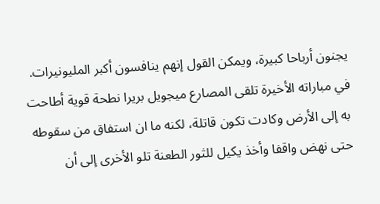يجنون أرباحا كبيرة، ويمكن القول إنهم ينافسون أكبر المليونيرات. في مباراته الأخيرة تلقى المصارع ميجويل بريرا نطحة قوية أطاحت به إلى الأرض وكادت تكون قاتلة، لكنه ما ان استفاق من سقوطه حتى نهض واقفا وأخذ يكيل للثور الطعنة تلو الأخرى إلى أن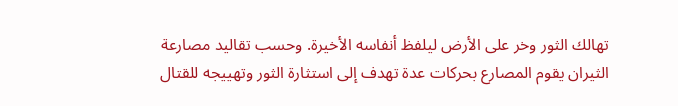تهالك الثور وخر على الأرض ليلفظ أنفاسه الأخيرة. وحسب تقاليد مصارعة الثيران يقوم المصارع بحركات عدة تهدف إلى استثارة الثور وتهييجه للقتال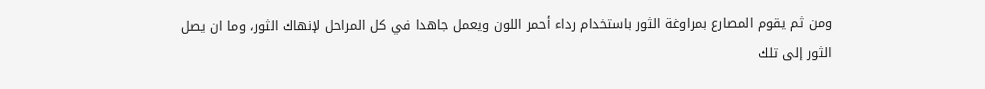ومن ثم يقوم المصارع بمراوغة الثور باستخدام رداء أحمر اللون ويعمل جاهدا في كل المراحل لإنهاك الثور، وما ان يصل الثور إلى تلك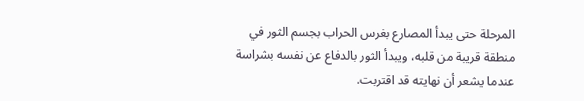المرحلة حتى يبدأ المصارع بغرس الحراب بجسم الثور في منطقة قريبة من قلبه، ويبدأ الثور بالدفاع عن نفسه بشراسة عندما يشعر أن نهايته قد اقتربت.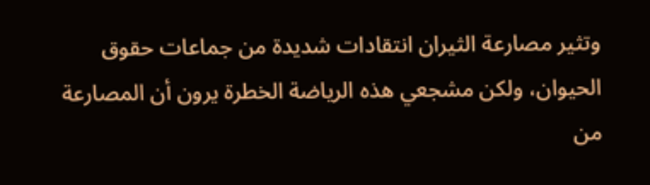وتثير مصارعة الثيران انتقادات شديدة من جماعات حقوق الحيوان، ولكن مشجعي هذه الرياضة الخطرة يرون أن المصارعة من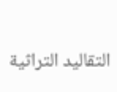التقاليد التراثية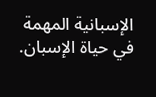الإسبانية المهمة في حياة الإسبان.